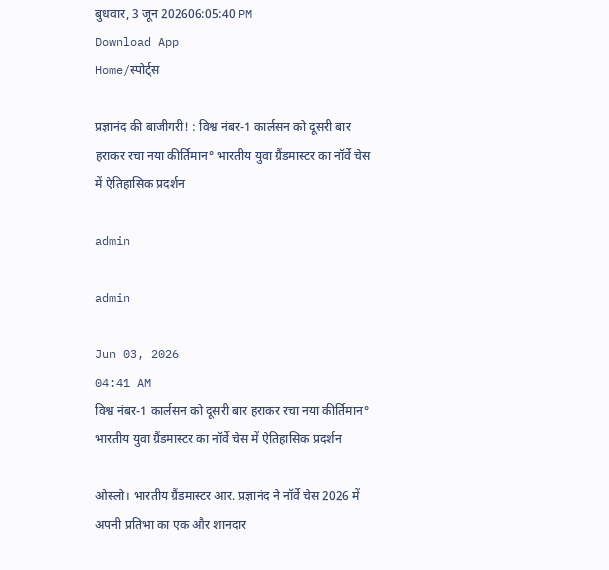बुधवार, 3 जून 202606:05:40 PM
Download App
Home/स्पोर्ट्स

प्रज्ञानंद की बाजीगरी! : विश्व नंबर-1 कार्लसन को दूसरी बार हराकर रचा नया कीर्तिमान° भारतीय युवा ग्रैंडमास्टर का नॉर्वे चेस में ऐतिहासिक प्रदर्शन

admin

admin

Jun 03, 2026
04:41 AM
विश्व नंबर-1 कार्लसन को दूसरी बार हराकर रचा नया कीर्तिमान° भारतीय युवा ग्रैंडमास्टर का नॉर्वे चेस में ऐतिहासिक प्रदर्शन

ओस्लो। भारतीय ग्रैंडमास्टर आर. प्रज्ञानंद ने नॉर्वे चेस 2026 में अपनी प्रतिभा का एक और शानदार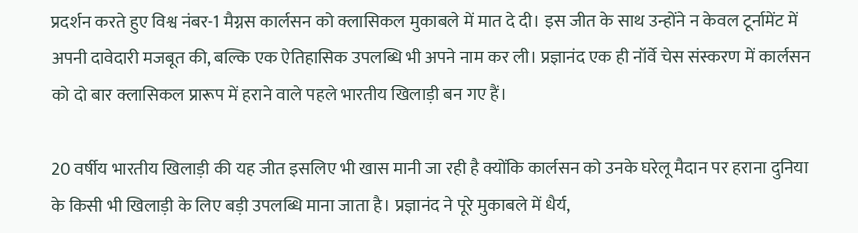प्रदर्शन करते हुए विश्व नंबर-1 मैग्नस कार्लसन को क्लासिकल मुकाबले में मात दे दी। इस जीत के साथ उन्होंने न केवल टूर्नामेंट में अपनी दावेदारी मजबूत की, बल्कि एक ऐतिहासिक उपलब्धि भी अपने नाम कर ली। प्रज्ञानंद एक ही नॉर्वे चेस संस्करण में कार्लसन को दो बार क्लासिकल प्रारूप में हराने वाले पहले भारतीय खिलाड़ी बन गए हैं।

20 वर्षीय भारतीय खिलाड़ी की यह जीत इसलिए भी खास मानी जा रही है क्योंकि कार्लसन को उनके घरेलू मैदान पर हराना दुनिया के किसी भी खिलाड़ी के लिए बड़ी उपलब्धि माना जाता है। प्रज्ञानंद ने पूरे मुकाबले में धैर्य,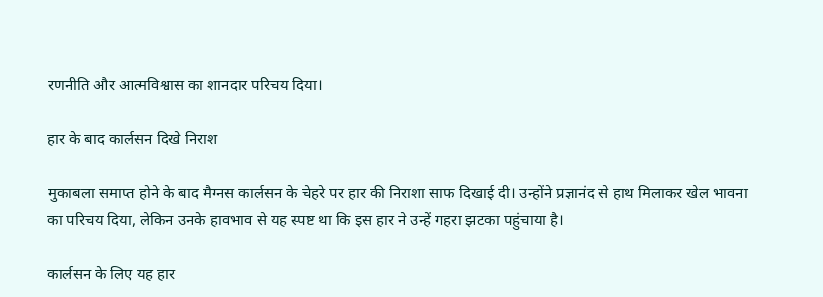रणनीति और आत्मविश्वास का शानदार परिचय दिया।

हार के बाद कार्लसन दिखे निराश

मुकाबला समाप्त होने के बाद मैग्नस कार्लसन के चेहरे पर हार की निराशा साफ दिखाई दी। उन्होंने प्रज्ञानंद से हाथ मिलाकर खेल भावना का परिचय दिया, लेकिन उनके हावभाव से यह स्पष्ट था कि इस हार ने उन्हें गहरा झटका पहुंचाया है।

कार्लसन के लिए यह हार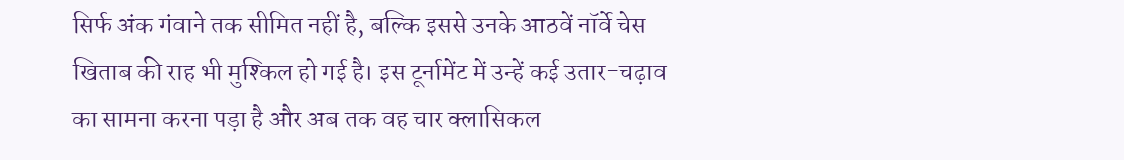सिर्फ अंक गंवाने तक सीमित नहीं है, बल्कि इससे उनके आठवें नॉर्वे चेस खिताब की राह भी मुश्किल हो गई है। इस टूर्नामेंट में उन्हें कई उतार-चढ़ाव का सामना करना पड़ा है और अब तक वह चार क्लासिकल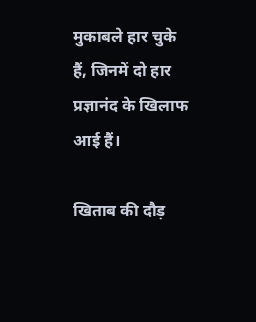मुकाबले हार चुके हैं, जिनमें दो हार प्रज्ञानंद के खिलाफ आई हैं।

खिताब की दौड़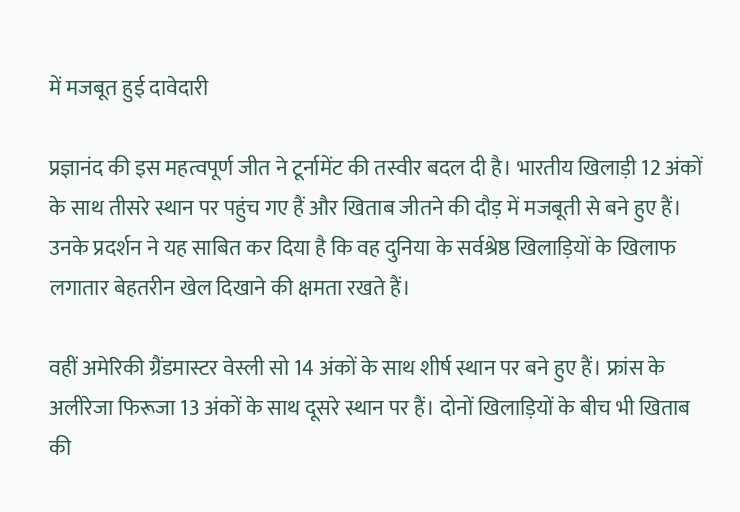में मजबूत हुई दावेदारी

प्रज्ञानंद की इस महत्वपूर्ण जीत ने टूर्नामेंट की तस्वीर बदल दी है। भारतीय खिलाड़ी 12 अंकों के साथ तीसरे स्थान पर पहुंच गए हैं और खिताब जीतने की दौड़ में मजबूती से बने हुए हैं। उनके प्रदर्शन ने यह साबित कर दिया है कि वह दुनिया के सर्वश्रेष्ठ खिलाड़ियों के खिलाफ लगातार बेहतरीन खेल दिखाने की क्षमता रखते हैं।

वहीं अमेरिकी ग्रैंडमास्टर वेस्ली सो 14 अंकों के साथ शीर्ष स्थान पर बने हुए हैं। फ्रांस के अलीरेजा फिरूजा 13 अंकों के साथ दूसरे स्थान पर हैं। दोनों खिलाड़ियों के बीच भी खिताब की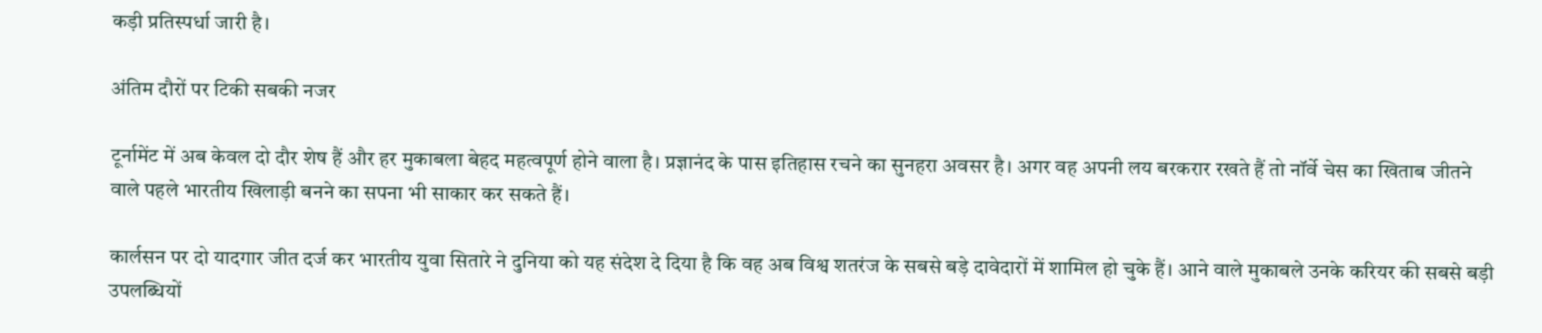कड़ी प्रतिस्पर्धा जारी है।

अंतिम दौरों पर टिकी सबकी नजर

टूर्नामेंट में अब केवल दो दौर शेष हैं और हर मुकाबला बेहद महत्वपूर्ण होने वाला है। प्रज्ञानंद के पास इतिहास रचने का सुनहरा अवसर है। अगर वह अपनी लय बरकरार रखते हैं तो नॉर्वे चेस का खिताब जीतने वाले पहले भारतीय खिलाड़ी बनने का सपना भी साकार कर सकते हैं।

कार्लसन पर दो यादगार जीत दर्ज कर भारतीय युवा सितारे ने दुनिया को यह संदेश दे दिया है कि वह अब विश्व शतरंज के सबसे बड़े दावेदारों में शामिल हो चुके हैं। आने वाले मुकाबले उनके करियर की सबसे बड़ी उपलब्धियों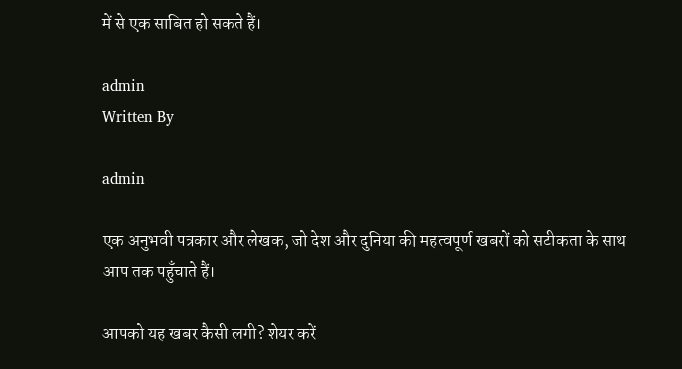में से एक साबित हो सकते हैं।

admin
Written By

admin

एक अनुभवी पत्रकार और लेखक, जो देश और दुनिया की महत्वपूर्ण खबरों को सटीकता के साथ आप तक पहुँचाते हैं।

आपको यह खबर कैसी लगी? शेयर करें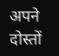अपने दोस्तों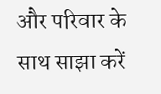और परिवार के साथ साझा करें